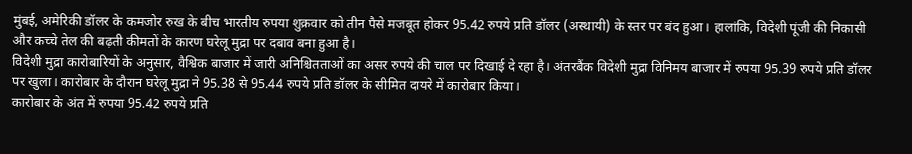मुंबई, अमेरिकी डॉलर के कमजोर रुख के बीच भारतीय रुपया शुक्रवार को तीन पैसे मजबूत होकर 95.42 रुपये प्रति डॉलर (अस्थायी) के स्तर पर बंद हुआ। हालांकि, विदेशी पूंजी की निकासी और कच्चे तेल की बढ़ती कीमतों के कारण घरेलू मुद्रा पर दबाव बना हुआ है।
विदेशी मुद्रा कारोबारियों के अनुसार, वैश्विक बाजार में जारी अनिश्चितताओं का असर रुपये की चाल पर दिखाई दे रहा है। अंतरबैंक विदेशी मुद्रा विनिमय बाजार में रुपया 95.39 रुपये प्रति डॉलर पर खुला। कारोबार के दौरान घरेलू मुद्रा ने 95.38 से 95.44 रुपये प्रति डॉलर के सीमित दायरे में कारोबार किया।
कारोबार के अंत में रुपया 95.42 रुपये प्रति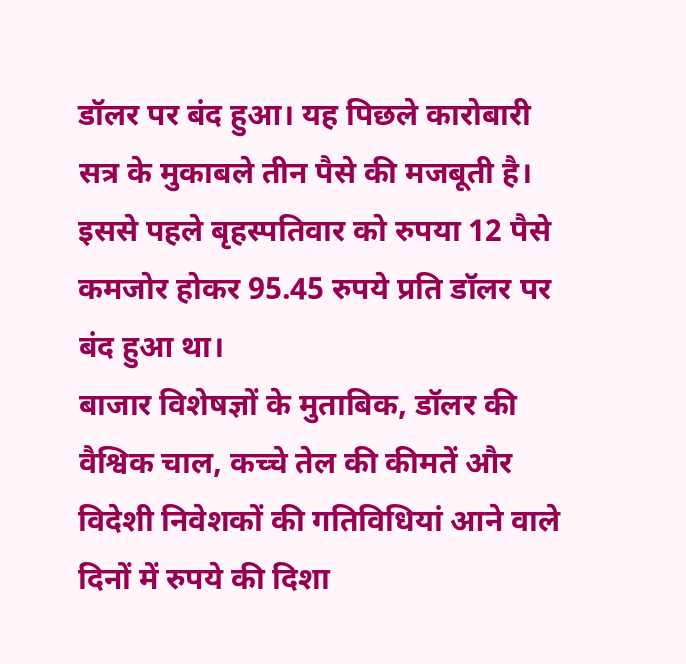डॉलर पर बंद हुआ। यह पिछले कारोबारी सत्र के मुकाबले तीन पैसे की मजबूती है। इससे पहले बृहस्पतिवार को रुपया 12 पैसे कमजोर होकर 95.45 रुपये प्रति डॉलर पर बंद हुआ था।
बाजार विशेषज्ञों के मुताबिक, डॉलर की वैश्विक चाल, कच्चे तेल की कीमतें और विदेशी निवेशकों की गतिविधियां आने वाले दिनों में रुपये की दिशा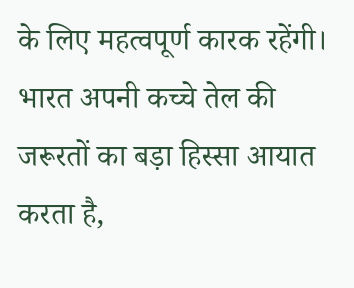के लिए महत्वपूर्ण कारक रहेंगी। भारत अपनी कच्चे तेल की जरूरतों का बड़ा हिस्सा आयात करता है,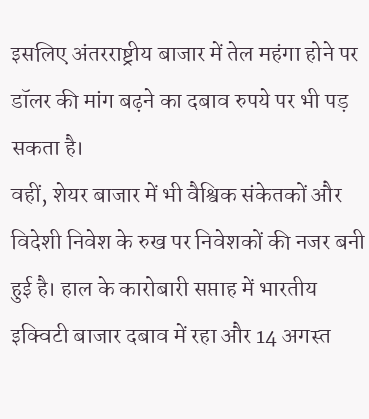इसलिए अंतरराष्ट्रीय बाजार में तेल महंगा होने पर डॉलर की मांग बढ़ने का दबाव रुपये पर भी पड़ सकता है।
वहीं, शेयर बाजार में भी वैश्विक संकेतकों और विदेशी निवेश के रुख पर निवेशकों की नजर बनी हुई है। हाल के कारोबारी सप्ताह में भारतीय इक्विटी बाजार दबाव में रहा और 14 अगस्त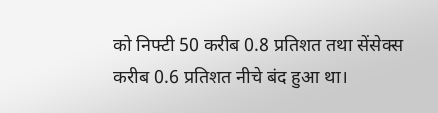को निफ्टी 50 करीब 0.8 प्रतिशत तथा सेंसेक्स करीब 0.6 प्रतिशत नीचे बंद हुआ था।